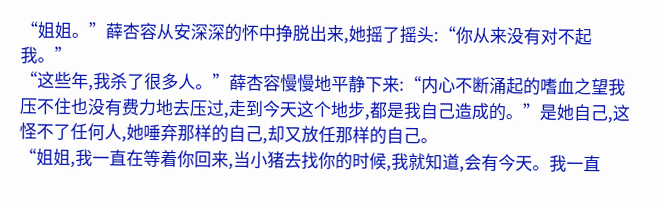“姐姐。”薛杏容从安深深的怀中挣脱出来,她摇了摇头:“你从来没有对不起我。”
“这些年,我杀了很多人。”薛杏容慢慢地平静下来:“内心不断涌起的嗜血之望我压不住也没有费力地去压过,走到今天这个地步,都是我自己造成的。”是她自己,这怪不了任何人,她唾弃那样的自己,却又放任那样的自己。
“姐姐,我一直在等着你回来,当小猪去找你的时候,我就知道,会有今天。我一直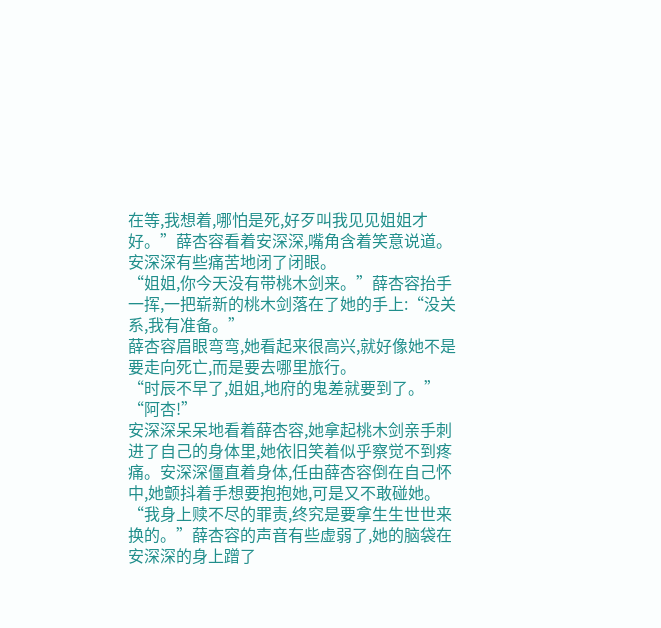在等,我想着,哪怕是死,好歹叫我见见姐姐才好。”薛杏容看着安深深,嘴角含着笑意说道。
安深深有些痛苦地闭了闭眼。
“姐姐,你今天没有带桃木剑来。”薛杏容抬手一挥,一把崭新的桃木剑落在了她的手上:“没关系,我有准备。”
薛杏容眉眼弯弯,她看起来很高兴,就好像她不是要走向死亡,而是要去哪里旅行。
“时辰不早了,姐姐,地府的鬼差就要到了。”
“阿杏!”
安深深呆呆地看着薛杏容,她拿起桃木剑亲手刺进了自己的身体里,她依旧笑着似乎察觉不到疼痛。安深深僵直着身体,任由薛杏容倒在自己怀中,她颤抖着手想要抱抱她,可是又不敢碰她。
“我身上赎不尽的罪责,终究是要拿生生世世来换的。”薛杏容的声音有些虚弱了,她的脑袋在安深深的身上蹭了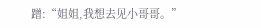蹭:“姐姐,我想去见小哥哥。”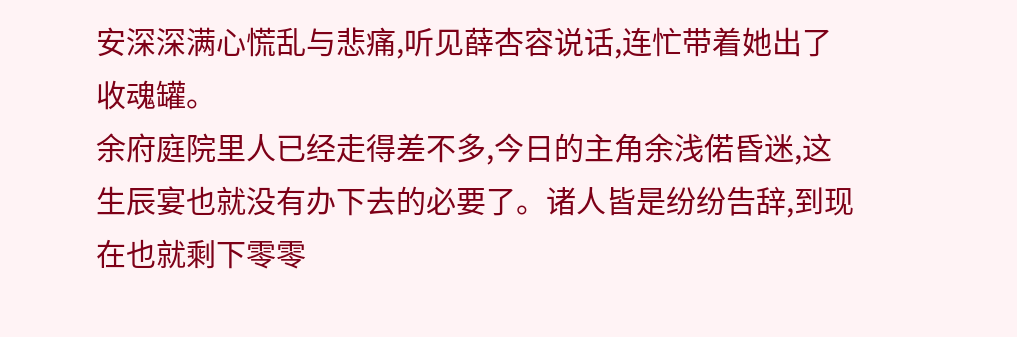安深深满心慌乱与悲痛,听见薛杏容说话,连忙带着她出了收魂罐。
余府庭院里人已经走得差不多,今日的主角余浅偌昏迷,这生辰宴也就没有办下去的必要了。诸人皆是纷纷告辞,到现在也就剩下零零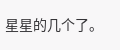星星的几个了。